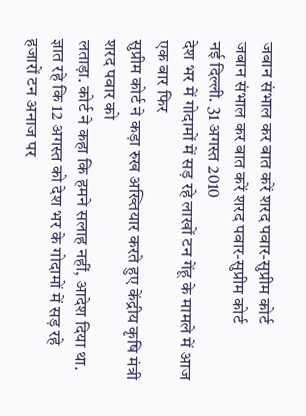जबान संभाल कर बात करें शरद पवार-सुप्रीम कोर्ट
जबान संभाल कर बात करें शरद पवार-सुप्रीम कोर्ट
नई दिल्ली. 31 अगस्त 2010
देश भर में गोदामों में सड़ रहे लाखों टन गेंहू के मामले में आज एक बार फिर
सुप्रीम कोर्ट ने कड़ा रुख अख्तियार करते हुए केंद्रीय कृषि मंत्री शरद पवार को
लताड़ा. कोर्ट ने कहा कि हमने सलाह नहीं, आदेश दिया था.
ज्ञात रहे कि 12 अगस्त को देश भर के गोदामों में सड़ रहे हजारों टन अनाज पर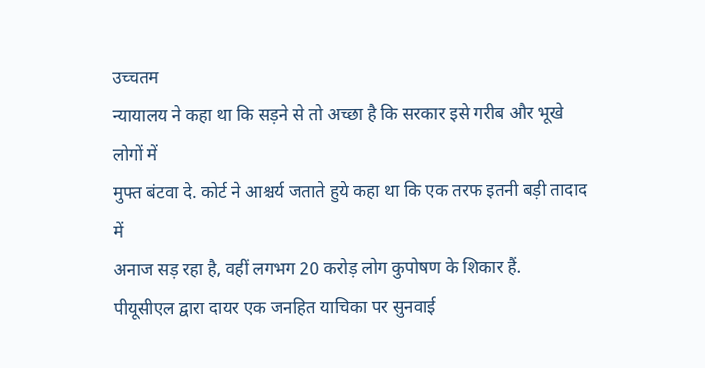उच्चतम
न्यायालय ने कहा था कि सड़ने से तो अच्छा है कि सरकार इसे गरीब और भूखे लोगों में
मुफ्त बंटवा दे. कोर्ट ने आश्चर्य जताते हुये कहा था कि एक तरफ इतनी बड़ी तादाद में
अनाज सड़ रहा है, वहीं लगभग 20 करोड़ लोग कुपोषण के शिकार हैं.
पीयूसीएल द्वारा दायर एक जनहित याचिका पर सुनवाई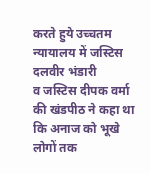करते हुये उच्चतम न्यायालय में जस्टिस दलवीर भंडारी
व जस्टिस दीपक वर्मा की खंडपीठ ने कहा था कि अनाज को भूखे लोगों तक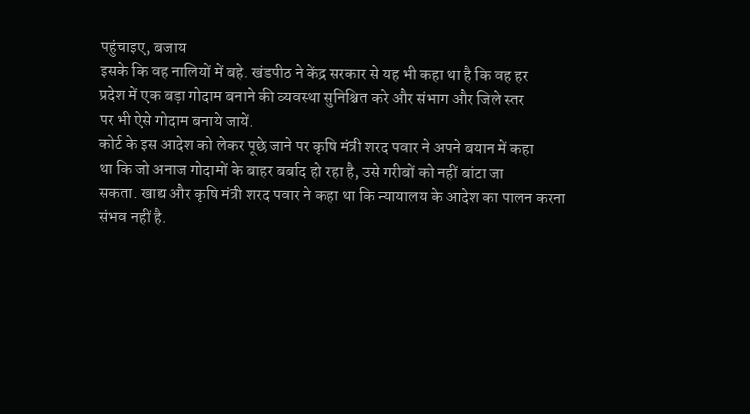पहुंचाइए, बजाय
इसके कि वह नालियों में बहे. खंडपीठ ने केंद्र सरकार से यह भी कहा था है कि वह हर
प्रदेश में एक बड़ा गोदाम बनाने की व्यवस्था सुनिश्चित करे और संभाग और जिले स्तर
पर भी ऐसे गोदाम बनाये जायें.
कोर्ट के इस आदेश को लेकर पूछे जाने पर कृषि मंत्री शरद पवार ने अपने बयान में कहा
था कि जो अनाज गोदामों के बाहर बर्बाद हो रहा है, उसे गरीबों को नहीं बांटा जा
सकता. खाद्य और कृषि मंत्री शरद पवार ने कहा था कि न्यायालय के आदेश का पालन करना
संभव नहीं है.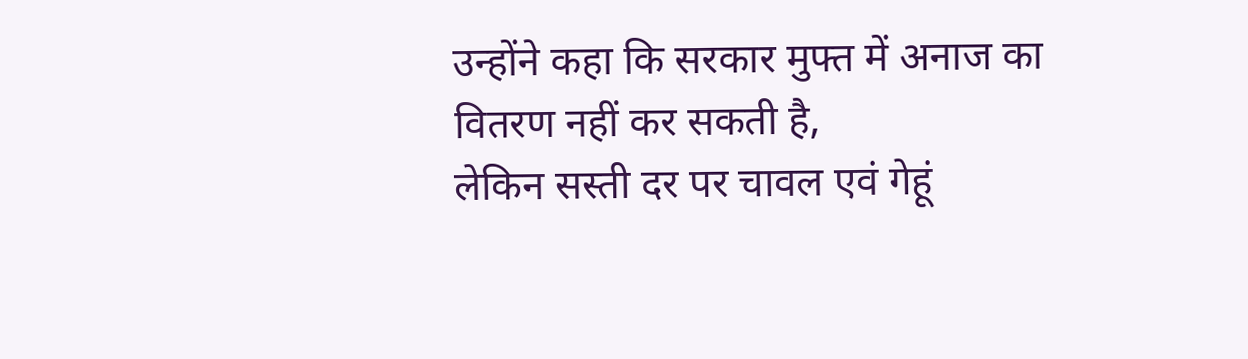उन्होंने कहा कि सरकार मुफ्त में अनाज का वितरण नहीं कर सकती है,
लेकिन सस्ती दर पर चावल एवं गेहूं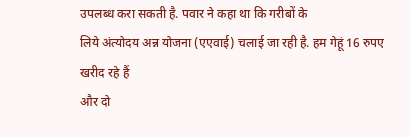उपलब्ध करा सकती है. पवार ने कहा था कि गरीबों के
लिये अंत्योदय अन्न योजना (एएवाई) चलाई जा रही है. हम गेहूं 16 रुपए खरीद रहे हैं
और दो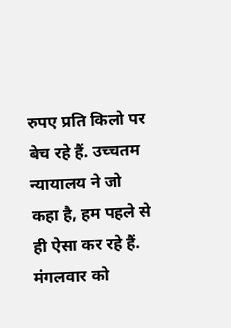रुपए प्रति किलो पर बेच रहे हैं. उच्चतम न्यायालय ने जो कहा है, हम पहले से
ही ऐसा कर रहे हैं.
मंगलवार को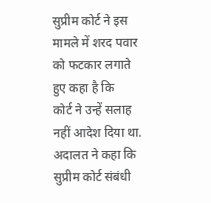सुप्रीम कोर्ट ने इस मामले में शरद पवार को फटकार लगाते हुए कहा है कि
कोर्ट ने उन्हें सलाह नहीं आदेश दिया था. अदालत ने कहा कि सुप्रीम कोर्ट संबंधी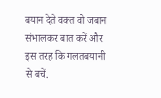बयान देते वक्त वो जबान संभालकर बात करें और इस तरह कि गलतबयानी से बचें.